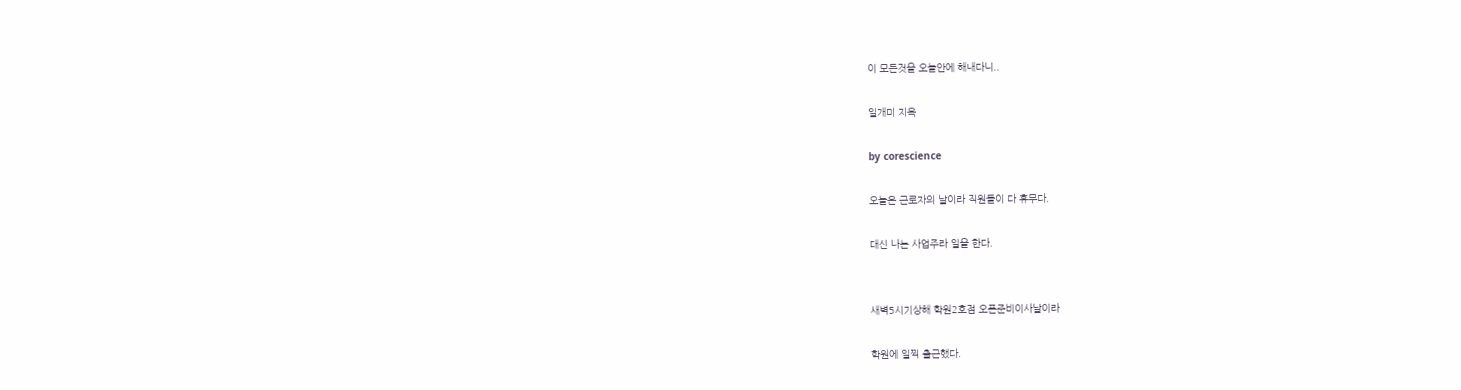이 모든것을 오늘안에 해내다니..

일개미 지옥

by corescience

오늘은 근로자의 날이라 직원들이 다 휴무다.

대신 나는 사업주라 일을 한다.


새벽5시기상해 학원2호점 오픈준비이사날이라

학원에 일찍 출근했다.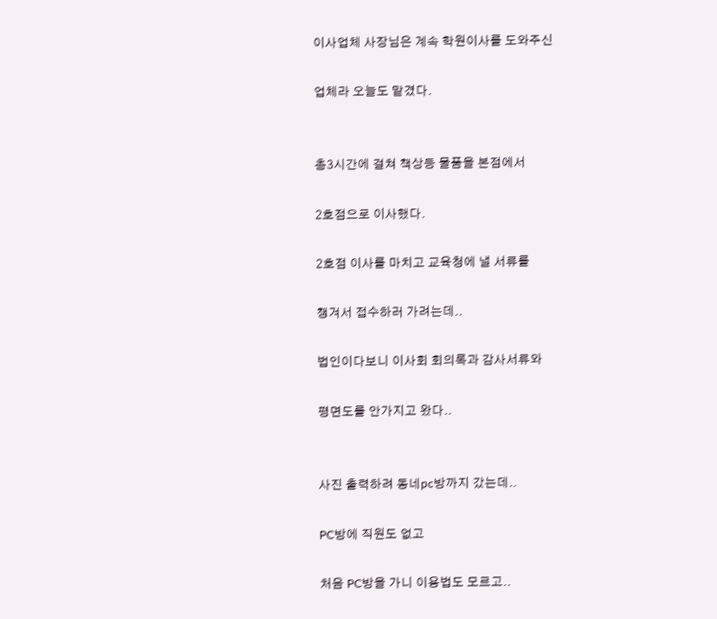이사업체 사장님은 계속 학원이사를 도와주신

업체라 오늘도 맡겼다.


총3시간에 걸쳐 책상등 물품을 본점에서

2호점으로 이사했다.

2호점 이사를 마치고 교육청에 낼 서류를

챙겨서 접수하러 가려는데..

법인이다보니 이사회 회의록과 감사서류와

평면도를 안가지고 왔다..


사진 출력하려 동네pc방까지 갔는데..

PC방에 직원도 없고

처음 PC방을 가니 이용법도 모르고..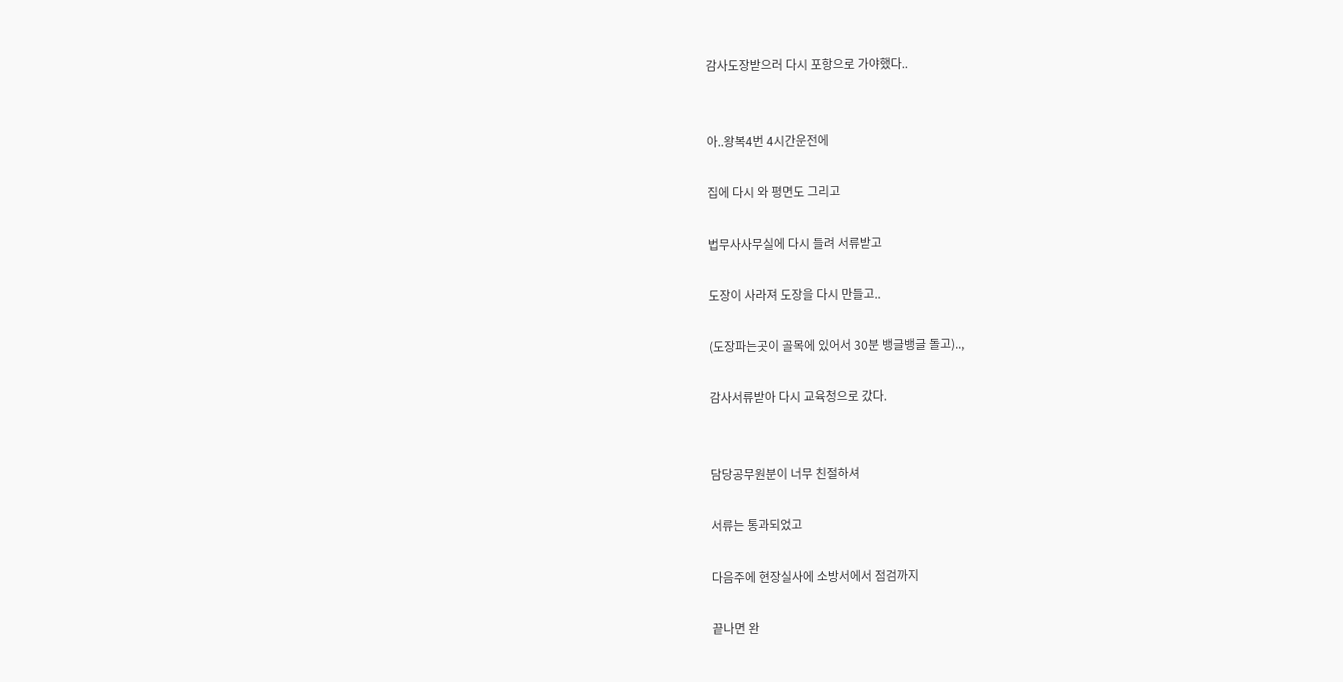감사도장받으러 다시 포항으로 가야했다..


아..왕복4번 4시간운전에

집에 다시 와 평면도 그리고

법무사사무실에 다시 들려 서류받고

도장이 사라져 도장을 다시 만들고..

(도장파는곳이 골목에 있어서 30분 뱅글뱅글 돌고)..,

감사서류받아 다시 교육청으로 갔다.


담당공무원분이 너무 친절하셔

서류는 통과되었고

다음주에 현장실사에 소방서에서 점검까지

끝나면 완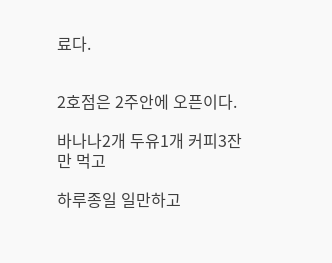료다.


2호점은 2주안에 오픈이다.

바나나2개 두유1개 커피3잔만 먹고

하루종일 일만하고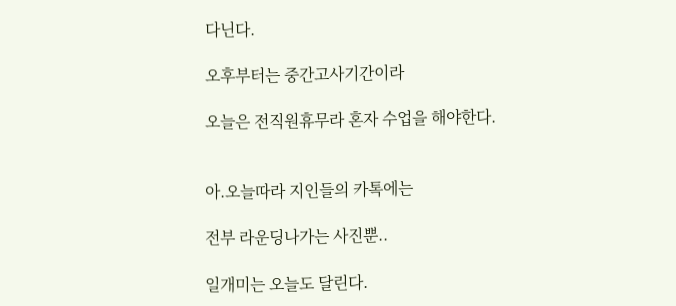다닌다.

오후부터는 중간고사기간이라

오늘은 전직원휴무라 혼자 수업을 해야한다.


아.오늘따라 지인들의 카톡에는

전부 라운딩나가는 사진뿐..

일개미는 오늘도 달린다.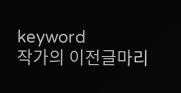keyword
작가의 이전글마리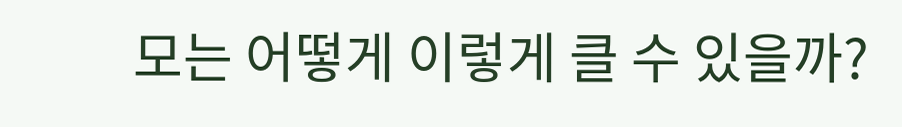모는 어떻게 이렇게 클 수 있을까?